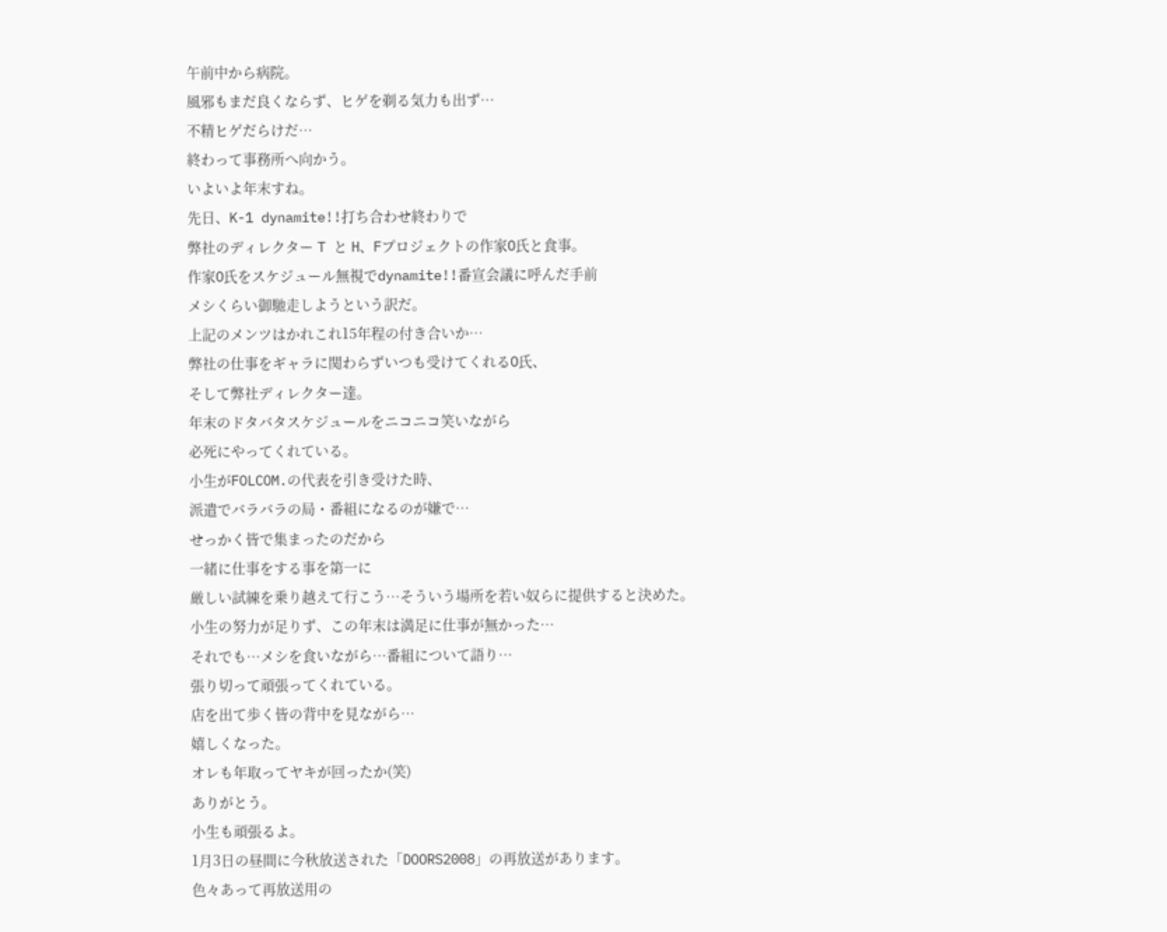午前中から病院。
風邪もまだ良くならず、ヒゲを剃る気力も出ず…
不精ヒゲだらけだ…
終わって事務所へ向かう。
いよいよ年末すね。
先日、K-1 dynamite!!打ち合わせ終わりで
弊社のディレクター T と H、Fプロジェクトの作家O氏と食事。
作家O氏をスケジュール無視でdynamite!!番宣会議に呼んだ手前
メシくらい御馳走しようという訳だ。
上記のメンツはかれこれ15年程の付き合いか…
弊社の仕事をギャラに関わらずいつも受けてくれるO氏、
そして弊社ディレクター達。
年末のドタバタスケジュールをニコニコ笑いながら
必死にやってくれている。
小生がFOLCOM.の代表を引き受けた時、
派遣でバラバラの局・番組になるのが嫌で…
せっかく皆で集まったのだから
一緒に仕事をする事を第一に
厳しい試練を乗り越えて行こう…そういう場所を若い奴らに提供すると決めた。
小生の努力が足りず、この年末は満足に仕事が無かった…
それでも…メシを食いながら…番組について語り…
張り切って頑張ってくれている。
店を出て歩く皆の背中を見ながら…
嬉しくなった。
オレも年取ってヤキが回ったか(笑)
ありがとう。
小生も頑張るよ。
1月3日の昼間に今秋放送された「DOORS2008」の再放送があります。
色々あって再放送用の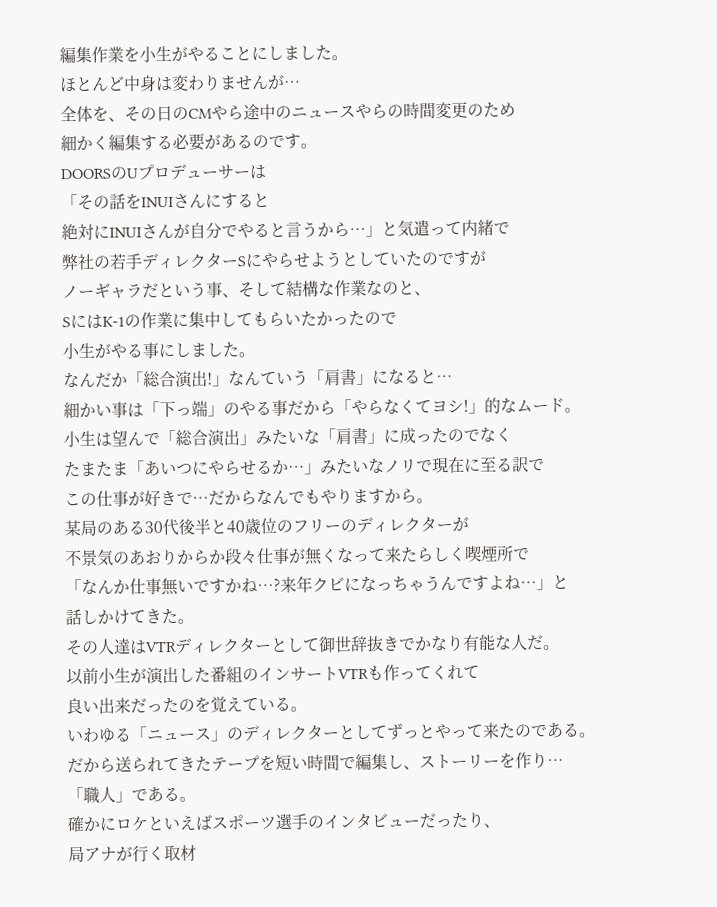編集作業を小生がやることにしました。
ほとんど中身は変わりませんが…
全体を、その日のCMやら途中のニュースやらの時間変更のため
細かく編集する必要があるのです。
DOORSのUプロデューサーは
「その話をINUIさんにすると
絶対にINUIさんが自分でやると言うから…」と気遣って内緒で
弊社の若手ディレクターSにやらせようとしていたのですが
ノーギャラだという事、そして結構な作業なのと、
SにはK-1の作業に集中してもらいたかったので
小生がやる事にしました。
なんだか「総合演出!」なんていう「肩書」になると…
細かい事は「下っ端」のやる事だから「やらなくてヨシ!」的なムード。
小生は望んで「総合演出」みたいな「肩書」に成ったのでなく
たまたま「あいつにやらせるか…」みたいなノリで現在に至る訳で
この仕事が好きで…だからなんでもやりますから。
某局のある30代後半と40歳位のフリーのディレクターが
不景気のあおりからか段々仕事が無くなって来たらしく喫煙所で
「なんか仕事無いですかね…?来年クビになっちゃうんですよね…」と
話しかけてきた。
その人達はVTRディレクターとして御世辞抜きでかなり有能な人だ。
以前小生が演出した番組のインサートVTRも作ってくれて
良い出来だったのを覚えている。
いわゆる「ニュース」のディレクターとしてずっとやって来たのである。
だから送られてきたテープを短い時間で編集し、ストーリーを作り…
「職人」である。
確かにロケといえばスポーツ選手のインタビューだったり、
局アナが行く取材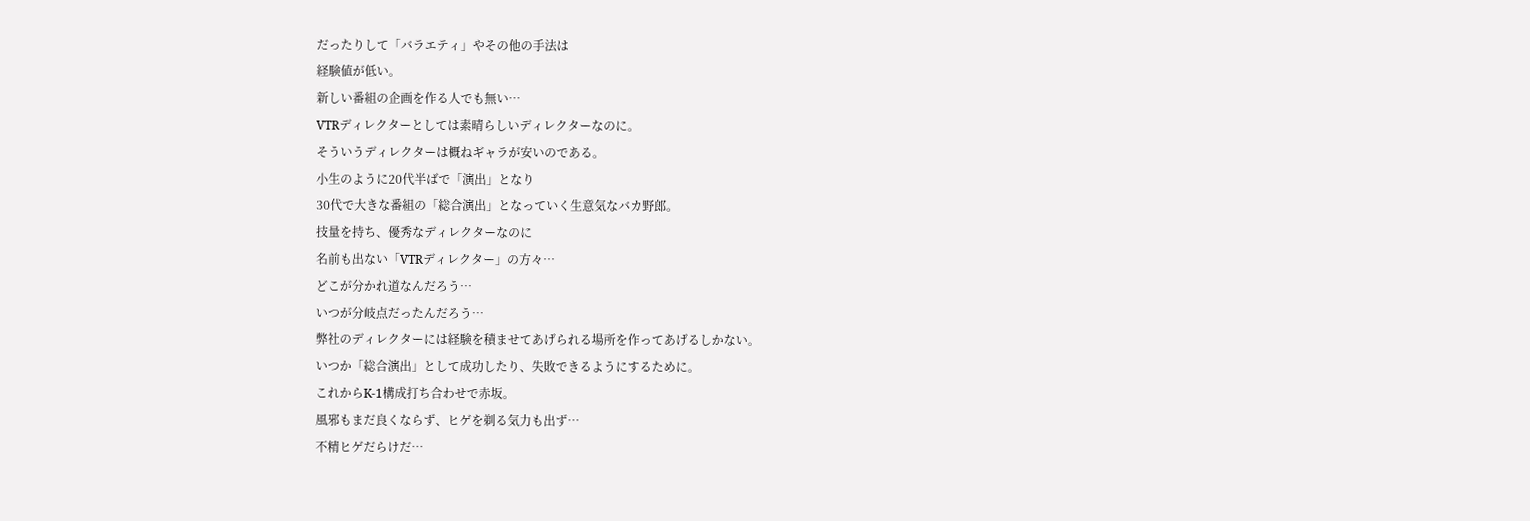だったりして「バラエティ」やその他の手法は
経験値が低い。
新しい番組の企画を作る人でも無い…
VTRディレクターとしては素晴らしいディレクターなのに。
そういうディレクターは概ねギャラが安いのである。
小生のように20代半ばで「演出」となり
30代で大きな番組の「総合演出」となっていく生意気なバカ野郎。
技量を持ち、優秀なディレクターなのに
名前も出ない「VTRディレクター」の方々…
どこが分かれ道なんだろう…
いつが分岐点だったんだろう…
弊社のディレクターには経験を積ませてあげられる場所を作ってあげるしかない。
いつか「総合演出」として成功したり、失敗できるようにするために。
これからK-1構成打ち合わせで赤坂。
風邪もまだ良くならず、ヒゲを剃る気力も出ず…
不精ヒゲだらけだ…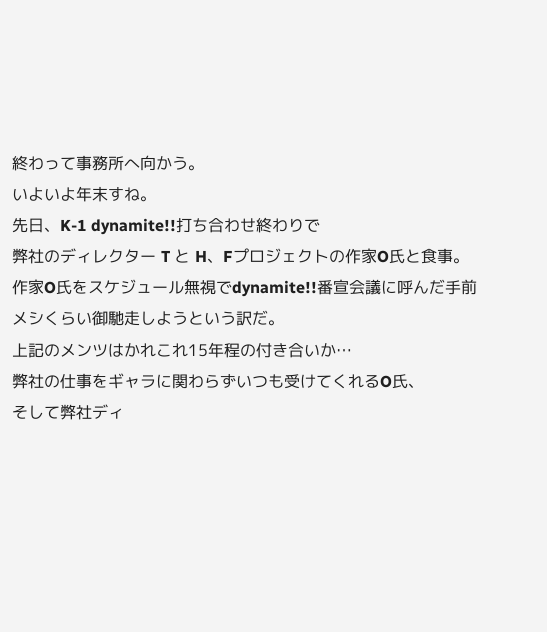終わって事務所へ向かう。
いよいよ年末すね。
先日、K-1 dynamite!!打ち合わせ終わりで
弊社のディレクター T と H、Fプロジェクトの作家O氏と食事。
作家O氏をスケジュール無視でdynamite!!番宣会議に呼んだ手前
メシくらい御馳走しようという訳だ。
上記のメンツはかれこれ15年程の付き合いか…
弊社の仕事をギャラに関わらずいつも受けてくれるO氏、
そして弊社ディ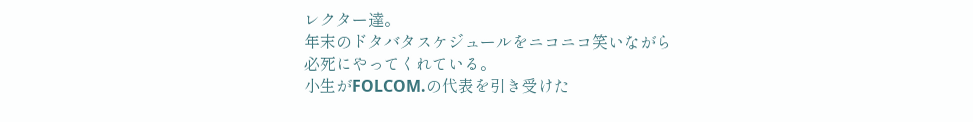レクター達。
年末のドタバタスケジュールをニコニコ笑いながら
必死にやってくれている。
小生がFOLCOM.の代表を引き受けた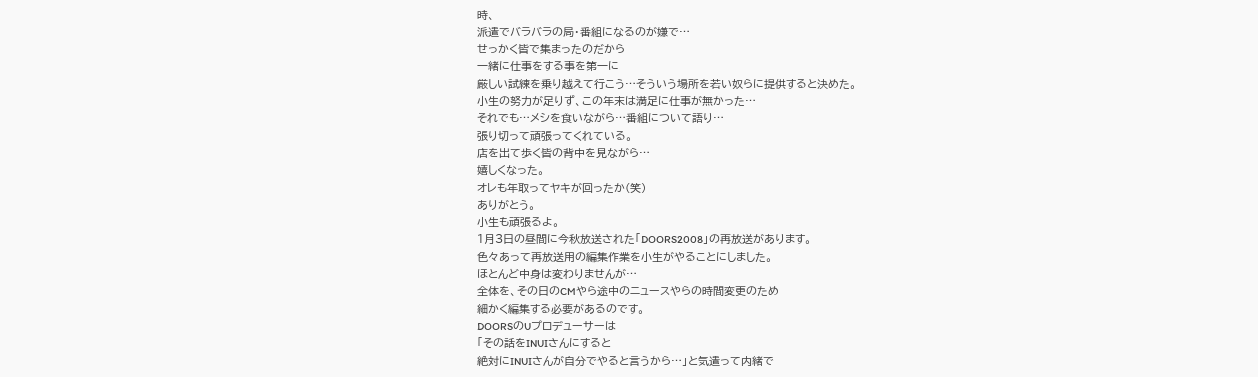時、
派遣でバラバラの局・番組になるのが嫌で…
せっかく皆で集まったのだから
一緒に仕事をする事を第一に
厳しい試練を乗り越えて行こう…そういう場所を若い奴らに提供すると決めた。
小生の努力が足りず、この年末は満足に仕事が無かった…
それでも…メシを食いながら…番組について語り…
張り切って頑張ってくれている。
店を出て歩く皆の背中を見ながら…
嬉しくなった。
オレも年取ってヤキが回ったか(笑)
ありがとう。
小生も頑張るよ。
1月3日の昼間に今秋放送された「DOORS2008」の再放送があります。
色々あって再放送用の編集作業を小生がやることにしました。
ほとんど中身は変わりませんが…
全体を、その日のCMやら途中のニュースやらの時間変更のため
細かく編集する必要があるのです。
DOORSのUプロデューサーは
「その話をINUIさんにすると
絶対にINUIさんが自分でやると言うから…」と気遣って内緒で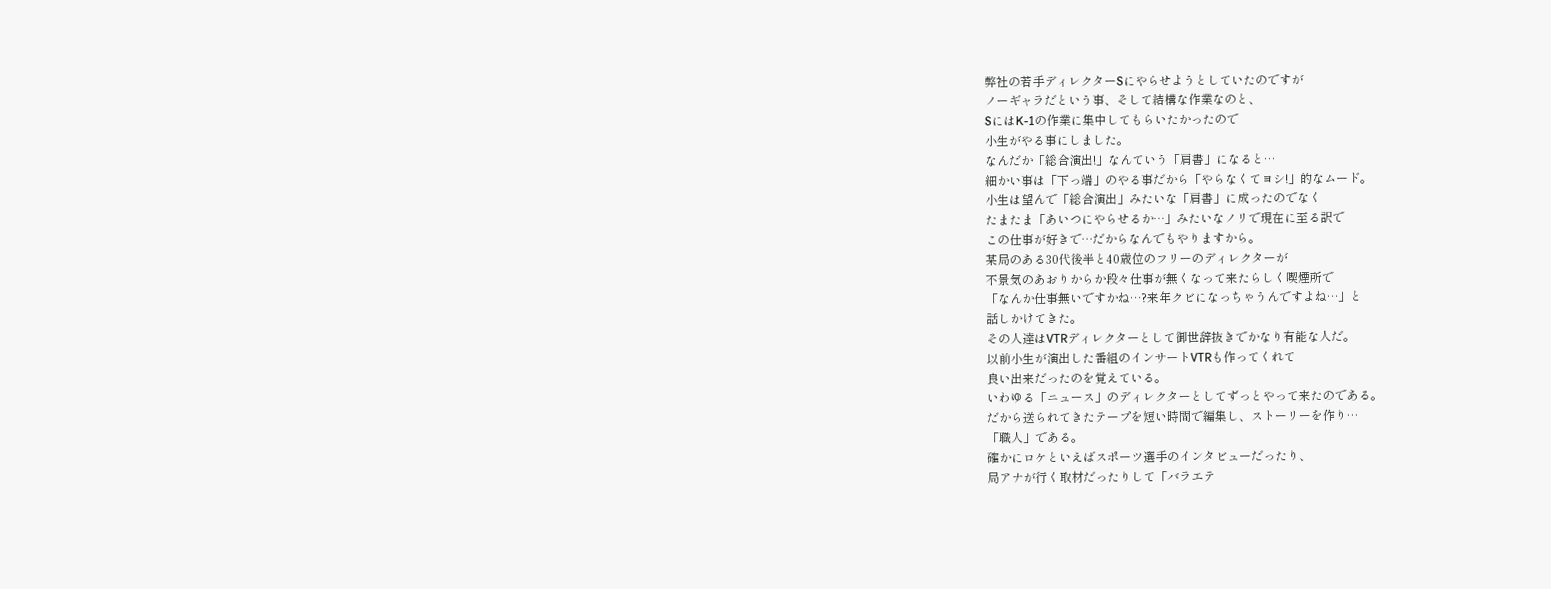弊社の若手ディレクターSにやらせようとしていたのですが
ノーギャラだという事、そして結構な作業なのと、
SにはK-1の作業に集中してもらいたかったので
小生がやる事にしました。
なんだか「総合演出!」なんていう「肩書」になると…
細かい事は「下っ端」のやる事だから「やらなくてヨシ!」的なムード。
小生は望んで「総合演出」みたいな「肩書」に成ったのでなく
たまたま「あいつにやらせるか…」みたいなノリで現在に至る訳で
この仕事が好きで…だからなんでもやりますから。
某局のある30代後半と40歳位のフリーのディレクターが
不景気のあおりからか段々仕事が無くなって来たらしく喫煙所で
「なんか仕事無いですかね…?来年クビになっちゃうんですよね…」と
話しかけてきた。
その人達はVTRディレクターとして御世辞抜きでかなり有能な人だ。
以前小生が演出した番組のインサートVTRも作ってくれて
良い出来だったのを覚えている。
いわゆる「ニュース」のディレクターとしてずっとやって来たのである。
だから送られてきたテープを短い時間で編集し、ストーリーを作り…
「職人」である。
確かにロケといえばスポーツ選手のインタビューだったり、
局アナが行く取材だったりして「バラエテ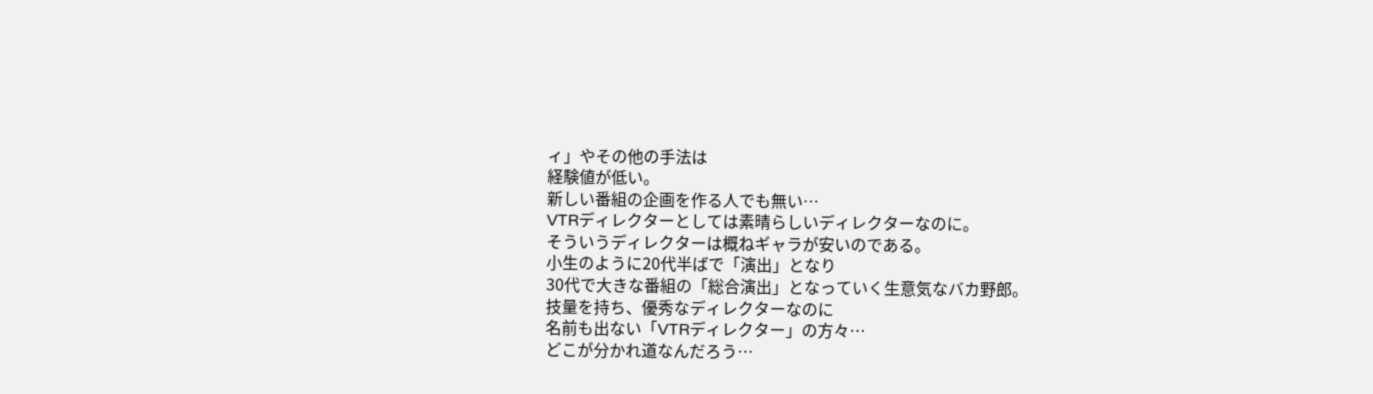ィ」やその他の手法は
経験値が低い。
新しい番組の企画を作る人でも無い…
VTRディレクターとしては素晴らしいディレクターなのに。
そういうディレクターは概ねギャラが安いのである。
小生のように20代半ばで「演出」となり
30代で大きな番組の「総合演出」となっていく生意気なバカ野郎。
技量を持ち、優秀なディレクターなのに
名前も出ない「VTRディレクター」の方々…
どこが分かれ道なんだろう…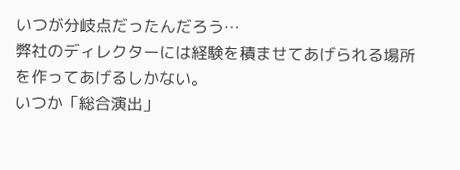いつが分岐点だったんだろう…
弊社のディレクターには経験を積ませてあげられる場所を作ってあげるしかない。
いつか「総合演出」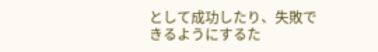として成功したり、失敗できるようにするた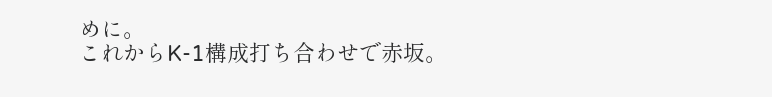めに。
これからK-1構成打ち合わせで赤坂。